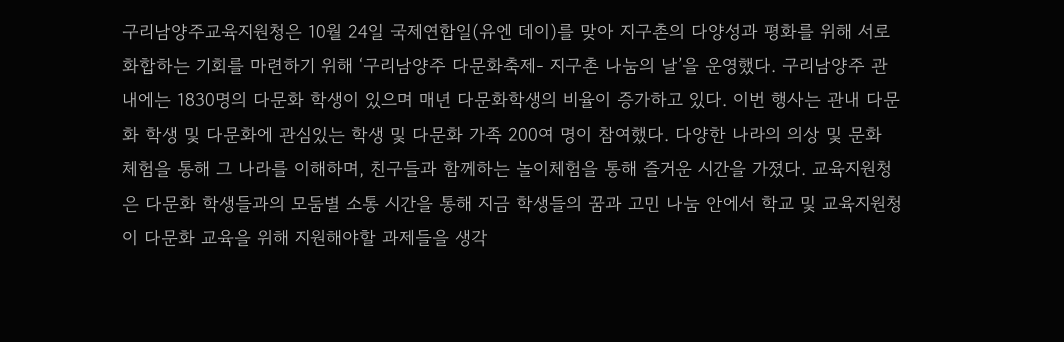구리남양주교육지원청은 10월 24일 국제연합일(유엔 데이)를 맞아 지구촌의 다양성과 평화를 위해 서로 화합하는 기회를 마련하기 위해 ‘구리남양주 다문화축제- 지구촌 나눔의 날’을 운영했다. 구리남양주 관내에는 1830명의 다문화 학생이 있으며 매년 다문화학생의 비율이 증가하고 있다. 이번 행사는 관내 다문화 학생 및 다문화에 관심있는 학생 및 다문화 가족 200여 명이 참여했다. 다양한 나라의 의상 및 문화 체험을 통해 그 나라를 이해하며, 친구들과 함께하는 놀이체험을 통해 즐거운 시간을 가졌다. 교육지원청은 다문화 학생들과의 모둠별 소통 시간을 통해 지금 학생들의 꿈과 고민 나눔 안에서 학교 및 교육지원청이 다문화 교육을 위해 지원해야할 과제들을 생각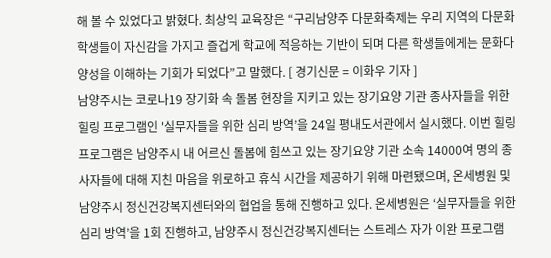해 볼 수 있었다고 밝혔다. 최상익 교육장은 “구리남양주 다문화축제는 우리 지역의 다문화 학생들이 자신감을 가지고 즐겁게 학교에 적응하는 기반이 되며 다른 학생들에게는 문화다양성을 이해하는 기회가 되었다”고 말했다. [ 경기신문 = 이화우 기자 ]
남양주시는 코로나19 장기화 속 돌봄 현장을 지키고 있는 장기요양 기관 종사자들을 위한 힐링 프로그램인 '실무자들을 위한 심리 방역’을 24일 평내도서관에서 실시했다. 이번 힐링 프로그램은 남양주시 내 어르신 돌봄에 힘쓰고 있는 장기요양 기관 소속 14000여 명의 종사자들에 대해 지친 마음을 위로하고 휴식 시간을 제공하기 위해 마련됐으며, 온세병원 및 남양주시 정신건강복지센터와의 협업을 통해 진행하고 있다. 온세병원은 ‘실무자들을 위한 심리 방역’을 1회 진행하고, 남양주시 정신건강복지센터는 스트레스 자가 이완 프로그램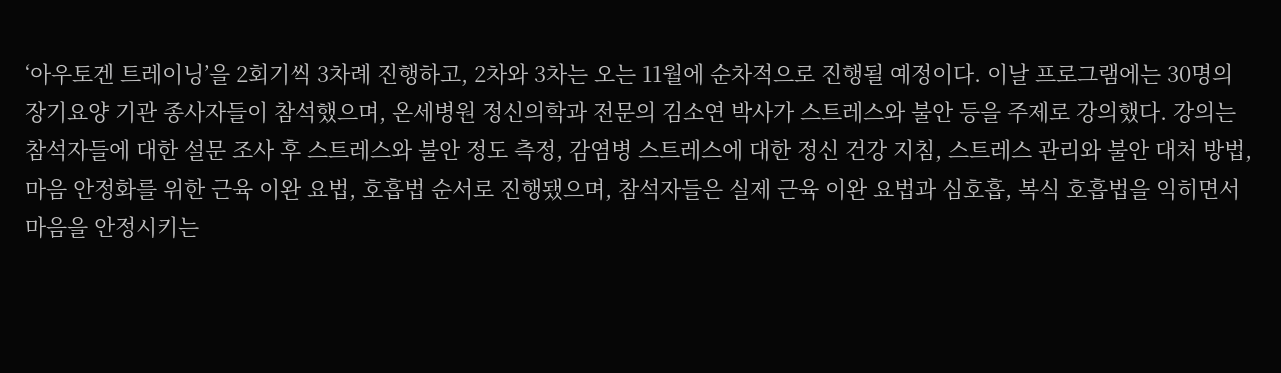‘아우토겐 트레이닝’을 2회기씩 3차례 진행하고, 2차와 3차는 오는 11월에 순차적으로 진행될 예정이다. 이날 프로그램에는 30명의 장기요양 기관 종사자들이 참석했으며, 온세병원 정신의학과 전문의 김소연 박사가 스트레스와 불안 등을 주제로 강의했다. 강의는 참석자들에 대한 설문 조사 후 스트레스와 불안 정도 측정, 감염병 스트레스에 대한 정신 건강 지침, 스트레스 관리와 불안 대처 방법, 마음 안정화를 위한 근육 이완 요법, 호흡법 순서로 진행됐으며, 참석자들은 실제 근육 이완 요법과 심호흡, 복식 호흡법을 익히면서 마음을 안정시키는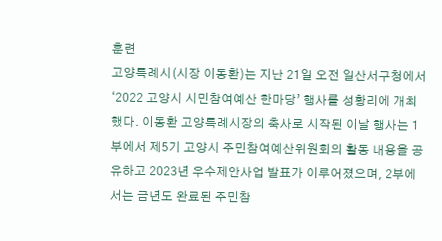훈련
고양특례시(시장 이동환)는 지난 21일 오전 일산서구청에서 ‘2022 고양시 시민참여예산 한마당’ 행사를 성황리에 개최했다. 이동환 고양특례시장의 축사로 시작된 이날 행사는 1부에서 제5기 고양시 주민참여예산위원회의 활동 내용을 공유하고 2023년 우수제안사업 발표가 이루어졌으며, 2부에서는 금년도 완료된 주민참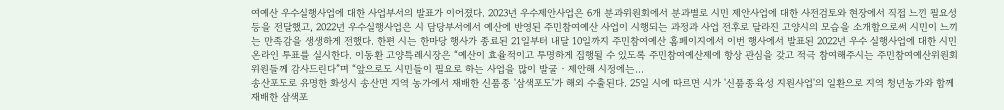여예산 우수실행사업에 대한 사업부서의 발표가 이어졌다. 2023년 우수제안사업은 6개 분과위원회에서 분과별로 시민 제안사업에 대한 사전검토와 현장에서 직접 느낀 필요성 등을 전달했고, 2022년 우수실행사업은 시 담당부서에서 예산에 반영된 주민참여예산 사업이 시행되는 과정과 사업 전후로 달라진 고양시의 모습을 소개함으로써 시민이 느끼는 만족감을 생생하게 전했다. 한편 시는 한마당 행사가 종료된 21일부터 내달 10일까지 주민참여예산 홈페이지에서 이번 행사에서 발표된 2022년 우수 실행사업에 대한 시민 온라인 투표를 실시한다. 이동환 고양특례시장은 “예산이 효율적이고 투명하게 집행될 수 있도록 주민참여예산제에 항상 관심을 갖고 적극 참여해주시는 주민참여예산위원회 위원들께 감사드린다”며 “앞으로도 시민들이 필요로 하는 사업을 많이 발굴‧제안해 시정에는…
송산포도로 유명한 화성시 송산면 지역 농가에서 재배한 신품종 '삼색포도'가 해외 수출된다. 25일 시에 따르면 시가 '신품종육성 지원사업'의 일환으로 지역 청년농가와 함께 재배한 삼색포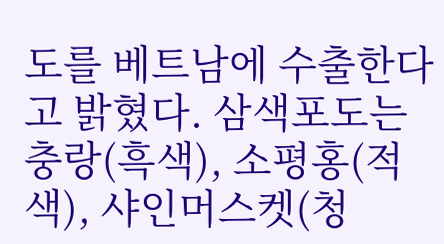도를 베트남에 수출한다고 밝혔다. 삼색포도는 충랑(흑색), 소평홍(적색), 샤인머스켓(청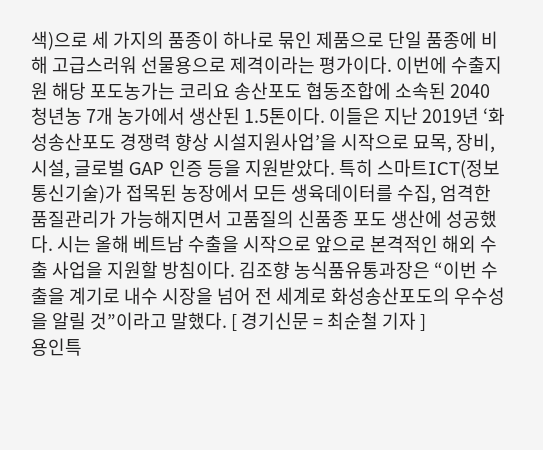색)으로 세 가지의 품종이 하나로 묶인 제품으로 단일 품종에 비해 고급스러워 선물용으로 제격이라는 평가이다. 이번에 수출지원 해당 포도농가는 코리요 송산포도 협동조합에 소속된 2040 청년농 7개 농가에서 생산된 1.5톤이다. 이들은 지난 2019년 ‘화성송산포도 경쟁력 향상 시설지원사업’을 시작으로 묘목, 장비, 시설, 글로벌 GAP 인증 등을 지원받았다. 특히 스마트ICT(정보통신기술)가 접목된 농장에서 모든 생육데이터를 수집, 엄격한 품질관리가 가능해지면서 고품질의 신품종 포도 생산에 성공했다. 시는 올해 베트남 수출을 시작으로 앞으로 본격적인 해외 수출 사업을 지원할 방침이다. 김조향 농식품유통과장은 “이번 수출을 계기로 내수 시장을 넘어 전 세계로 화성송산포도의 우수성을 알릴 것”이라고 말했다. [ 경기신문 = 최순철 기자 ]
용인특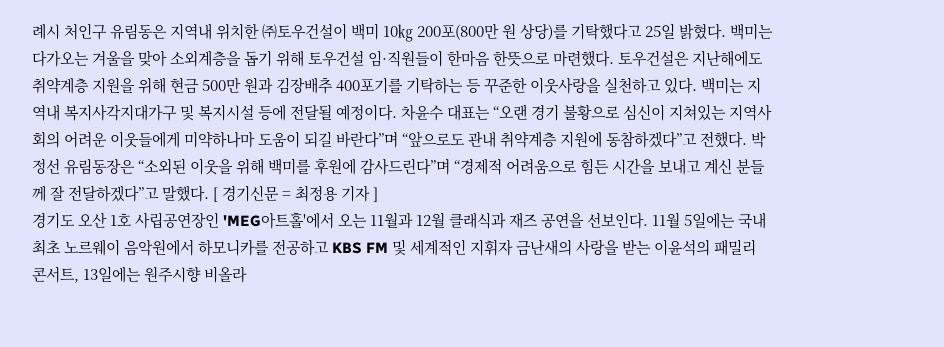례시 처인구 유림동은 지역내 위치한 ㈜토우건설이 백미 10㎏ 200포(800만 원 상당)를 기탁했다고 25일 밝혔다. 백미는 다가오는 겨울을 맞아 소외계층을 돕기 위해 토우건설 임·직원들이 한마음 한뜻으로 마련했다. 토우건설은 지난해에도 취약계층 지원을 위해 현금 500만 원과 김장배추 400포기를 기탁하는 등 꾸준한 이웃사랑을 실천하고 있다. 백미는 지역내 복지사각지대가구 및 복지시설 등에 전달될 예정이다. 차윤수 대표는 “오랜 경기 불황으로 심신이 지쳐있는 지역사회의 어려운 이웃들에게 미약하나마 도움이 되길 바란다”며 “앞으로도 관내 취약계층 지원에 동참하겠다”고 전했다. 박정선 유림동장은 “소외된 이웃을 위해 백미를 후원에 감사드린다”며 “경제적 어려움으로 힘든 시간을 보내고 계신 분들께 잘 전달하겠다”고 말했다. [ 경기신문 = 최정용 기자 ]
경기도 오산 1호 사립공연장인 'MEG아트홀'에서 오는 11월과 12월 클래식과 재즈 공연을 선보인다. 11월 5일에는 국내 최초 노르웨이 음악원에서 하모니카를 전공하고 KBS FM 및 세계적인 지휘자 금난새의 사랑을 받는 이윤석의 패밀리 콘서트, 13일에는 원주시향 비올라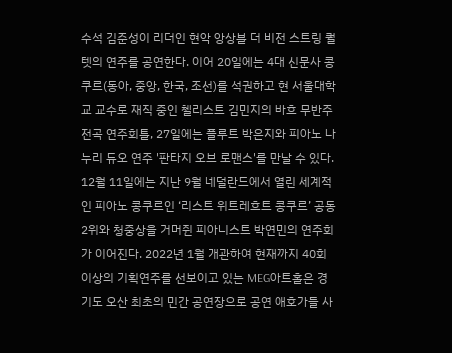수석 김준성이 리더인 현악 앙상블 더 비전 스트링 퀄텟의 연주를 공연한다. 이어 20일에는 4대 신문사 콩쿠르(동아, 중앙, 한국, 조선)를 석권하고 현 서울대학교 교수로 재직 중인 첼리스트 김민지의 바흐 무반주 전곡 연주회틀, 27일에는 플루트 박은지와 피아노 나누리 듀오 연주 '판타지 오브 로맨스'를 만날 수 있다. 12월 11일에는 지난 9월 네덜란드에서 열린 세계적인 피아노 콩쿠르인 ‘리스트 위트레흐트 콩쿠르’ 공동 2위와 청중상을 거머쥔 피아니스트 박연민의 연주회가 이어진다. 2022년 1월 개관하여 현재까지 40회 이상의 기획연주를 선보이고 있는 MEG아트홀은 경기도 오산 최초의 민간 공연장으로 공연 애호가들 사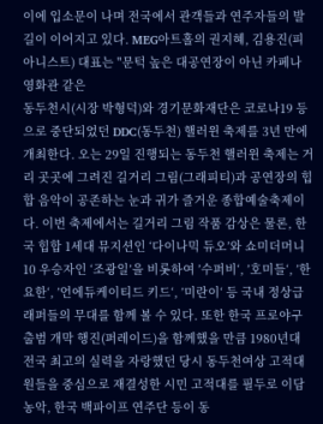이에 입소문이 나며 전국에서 관객들과 연주자들의 발길이 이어지고 있다. MEG아트홀의 권지혜, 김용진(피아니스트) 대표는 "문턱 높은 대공연장이 아닌 카페나 영화관 같은
동두천시(시장 박형덕)와 경기문화재단은 코로나19 등으로 중단되었던 DDC(동두천) 핼러윈 축제를 3년 만에 개최한다. 오는 29일 진행되는 동두천 핼러윈 축제는 거리 곳곳에 그려진 길거리 그림(그래피티)과 공연장의 힙합 음악이 공존하는 눈과 귀가 즐거운 종합예술축제이다. 이번 축제에서는 길거리 그림 작품 감상은 물론, 한국 힙합 1세대 뮤지션인 ‘다이나믹 듀오’와 쇼미더머니 10 우승자인 ‘조광일’을 비롯하여 ’수퍼비‘, ’호미들‘, ’한요한‘, ’언에듀케이티드 키드‘, ’미란이‘ 등 국내 정상급 래퍼들의 무대를 함께 볼 수 있다. 또한 한국 프로야구 출범 개막 행진(퍼레이드)을 함께했을 만큼 1980년대 전국 최고의 실력을 자랑했던 당시 동두천여상 고적대원들을 중심으로 재결성한 시민 고적대를 필두로 이담농악, 한국 백파이프 연주단 등이 동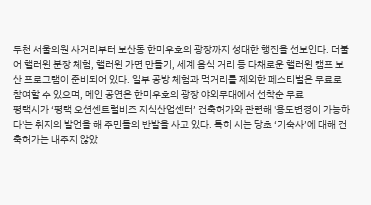두천 서울의원 사거리부터 보산동 한미우호의 광장까지 성대한 행진을 선보인다. 더불어 핼러윈 분장 체험, 핼러윈 가면 만들기, 세계 음식 거리 등 다채로운 핼러윈 캠프 보산 프로그램이 준비되어 있다. 일부 공방 체험과 먹거리를 제외한 페스티벌은 무료로 참여할 수 있으며, 메인 공연은 한미우호의 광장 야외무대에서 선착순 무료
평택시가 ‘평택 오션센트럴비즈 지식산업센터’ 건축허가와 관련해 '용도변경이 가능하다'는 취지의 발언을 해 주민들의 반발을 사고 있다. 특히 시는 당초 ‘기숙사’에 대해 건축허가는 내주지 않았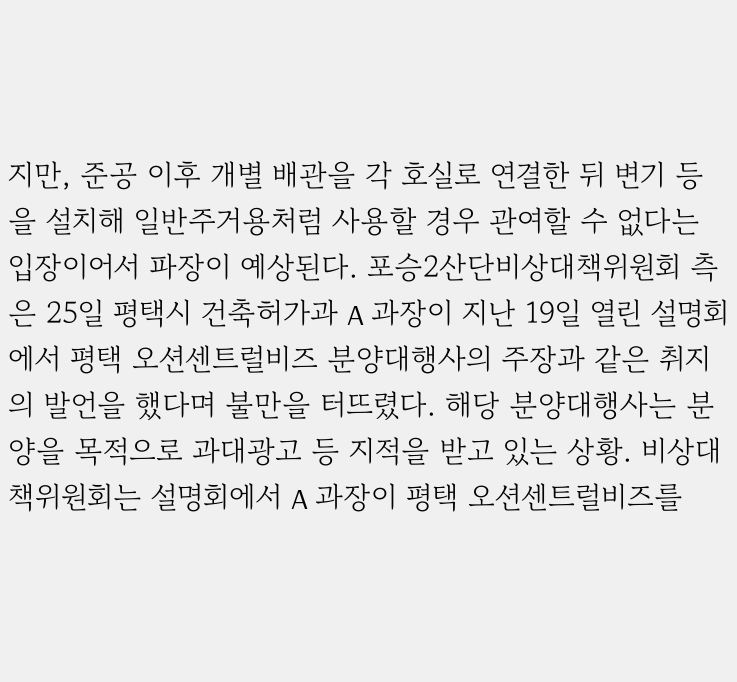지만, 준공 이후 개별 배관을 각 호실로 연결한 뒤 변기 등을 설치해 일반주거용처럼 사용할 경우 관여할 수 없다는 입장이어서 파장이 예상된다. 포승2산단비상대책위원회 측은 25일 평택시 건축허가과 A 과장이 지난 19일 열린 설명회에서 평택 오션센트럴비즈 분양대행사의 주장과 같은 취지의 발언을 했다며 불만을 터뜨렸다. 해당 분양대행사는 분양을 목적으로 과대광고 등 지적을 받고 있는 상황. 비상대책위원회는 설명회에서 A 과장이 평택 오션센트럴비즈를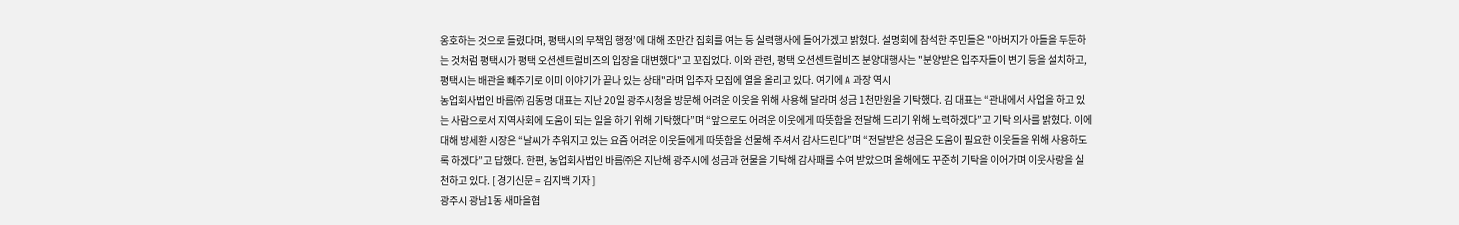옹호하는 것으로 들렸다며, 평택시의 무책임 행정’에 대해 조만간 집회를 여는 등 실력행사에 들어가겠고 밝혔다. 설명회에 참석한 주민들은 "아버지가 아들을 두둔하는 것처럼 평택시가 평택 오션센트럴비즈의 입장을 대변했다"고 꼬집었다. 이와 관련, 평택 오션센트럴비즈 분양대행사는 "분양받은 입주자들이 변기 등을 설치하고, 평택시는 배관을 빼주기로 이미 이야기가 끝나 있는 상태"라며 입주자 모집에 열을 올리고 있다. 여기에 A 과장 역시
농업회사법인 바름㈜ 김동명 대표는 지난 20일 광주시청을 방문해 어려운 이웃을 위해 사용해 달라며 성금 1천만원을 기탁했다. 김 대표는 “관내에서 사업을 하고 있는 사람으로서 지역사회에 도움이 되는 일을 하기 위해 기탁했다”며 “앞으로도 어려운 이웃에게 따뜻함을 전달해 드리기 위해 노력하겠다”고 기탁 의사를 밝혔다. 이에 대해 방세환 시장은 “날씨가 추워지고 있는 요즘 어려운 이웃들에게 따뜻함을 선물해 주셔서 감사드린다”며 “전달받은 성금은 도움이 필요한 이웃들을 위해 사용하도록 하겠다”고 답했다. 한편, 농업회사법인 바름㈜은 지난해 광주시에 성금과 현물을 기탁해 감사패를 수여 받았으며 올해에도 꾸준히 기탁을 이어가며 이웃사랑을 실천하고 있다. [ 경기신문 = 김지백 기자 ]
광주시 광남1동 새마을협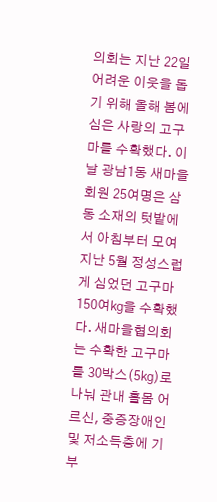의회는 지난 22일 어려운 이웃을 돕기 위해 올해 봄에 심은 사랑의 고구마를 수확했다. 이날 광남1동 새마을 회원 25여명은 삼동 소재의 텃밭에서 아침부터 모여 지난 5월 정성스럽게 심었던 고구마 150여㎏을 수확했다. 새마을협의회는 수확한 고구마를 30박스(5㎏)로 나눠 관내 홀몸 어르신, 중증장애인 및 저소득층에 기부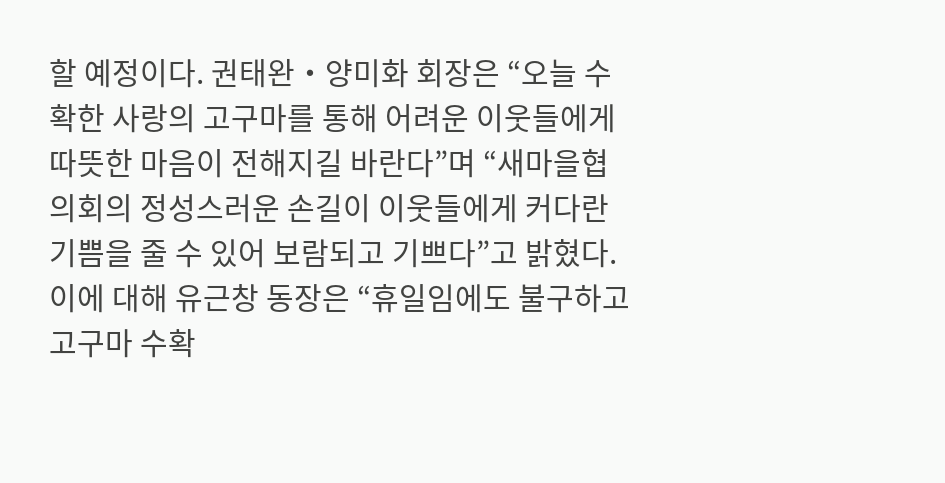할 예정이다. 권태완‧양미화 회장은 “오늘 수확한 사랑의 고구마를 통해 어려운 이웃들에게 따뜻한 마음이 전해지길 바란다”며 “새마을협의회의 정성스러운 손길이 이웃들에게 커다란 기쁨을 줄 수 있어 보람되고 기쁘다”고 밝혔다. 이에 대해 유근창 동장은 “휴일임에도 불구하고 고구마 수확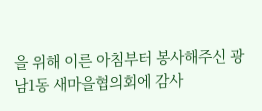을 위해 이른 아침부터 봉사해주신 광남1동 새마을협의회에 감사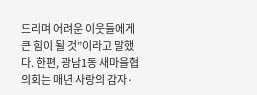드리며 어려운 이웃들에게 큰 힘이 될 것”이라고 말했다. 한편, 광남1동 새마을협의회는 매년 사랑의 감자·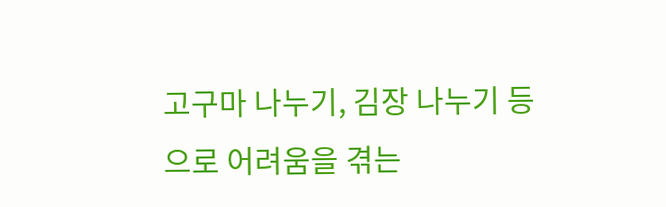고구마 나누기, 김장 나누기 등으로 어려움을 겪는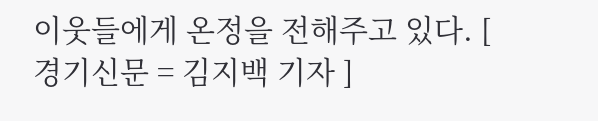이웃들에게 온정을 전해주고 있다. [ 경기신문 = 김지백 기자 ]